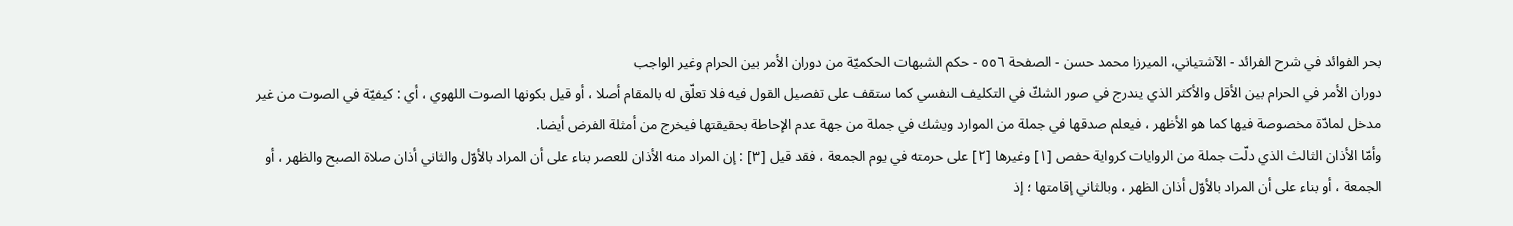بحر الفوائد في شرح الفرائد - الآشتياني، الميرزا محمد حسن - الصفحة ٥٥٦ - حكم الشبهات الحكميّة من دوران الأمر بين الحرام وغير الواجب
دوران الأمر في الحرام بين الأقل والأكثر الذي يندرج في صور الشكّ في التكليف النفسي كما ستقف على تفصيل القول فيه فلا تعلّق له بالمقام أصلا ، أو قيل بكونها الصوت اللهوي ، أي : كيفيّة في الصوت من غير مدخل لمادّة مخصوصة فيها كما هو الأظهر ، فيعلم صدقها في جملة من الموارد ويشك في جملة من جهة عدم الإحاطة بحقيقتها فيخرج من أمثلة الفرض أيضا.
وأمّا الأذان الثالث الذي دلّت جملة من الروايات كرواية حفص [١] وغيرها [٢] على حرمته في يوم الجمعة ، فقد قيل [٣] : إن المراد منه الأذان للعصر بناء على أن المراد بالأوّل والثاني أذان صلاة الصبح والظهر ، أو الجمعة ، أو بناء على أن المراد بالأوّل أذان الظهر ، وبالثاني إقامتها ؛ إذ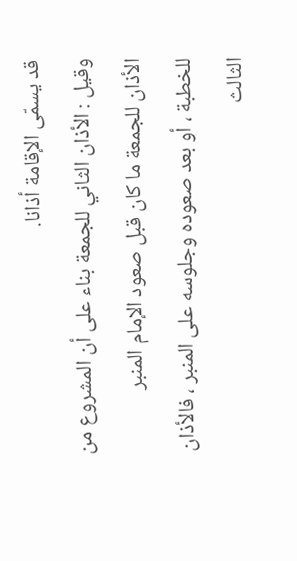قد يسمّى الإقامة أذانا.
وقيل : الأذان الثاني للجمعة بناء على أن المشروع من الأذان للجمعة ما كان قبل صعود الإمام المنبر
للخطبة ، أو بعد صعوده وجلوسه على المنبر ، فالأذان الثالث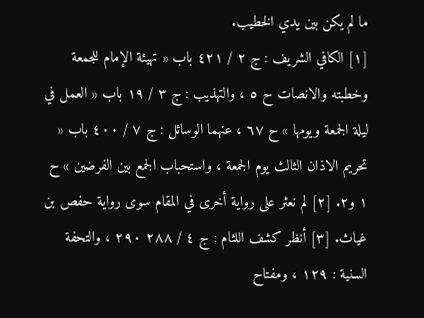ما لم يكن بين يدي الخطيب.
[١] الكافي الشريف : ج ٢ / ٤٢١ باب « تهيئة الإمام للجمعة وخطبته والانصات ح ٥ ، والتهذيب : ج ٣ / ١٩ باب « العمل في ليلة الجمعة ويومها » ح ٦٧ ، عنهما الوسائل : ج ٧ / ٤٠٠ باب « تحريم الاذان الثالث يوم الجمعة ، واستحباب الجمع بين الفرضين » ح ١ و٢. [٢] لم نعثر على رواية أخرى في المقام سوى رواية حفص بن غياث. [٣] أنظر كشف اللثام : ج ٤ / ٢٨٨ ٢٩٠ ، والتحفة السنية : ١٢٩ ، ومفتاح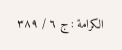الكرامة : ج ٦ / ٣٨٩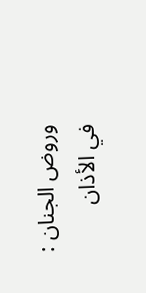وروض الجنان : في الأذان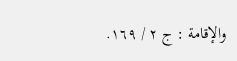والإقامة : ج ٢ / ١٦٩.